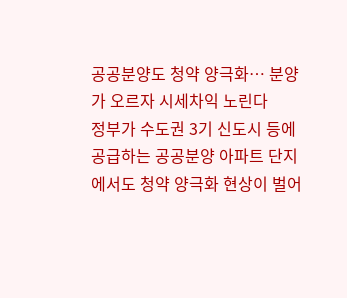공공분양도 청약 양극화… 분양가 오르자 시세차익 노린다
정부가 수도권 3기 신도시 등에 공급하는 공공분양 아파트 단지에서도 청약 양극화 현상이 벌어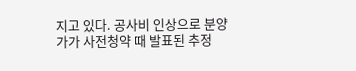지고 있다. 공사비 인상으로 분양가가 사전청약 때 발표된 추정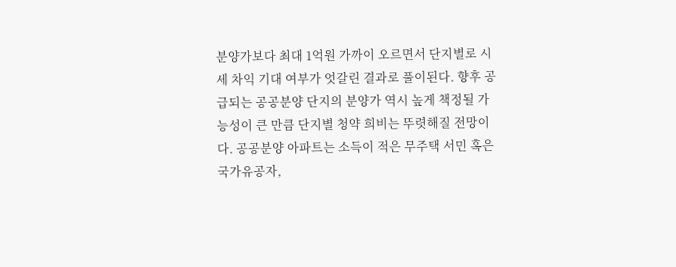분양가보다 최대 1억원 가까이 오르면서 단지별로 시세 차익 기대 여부가 엇갈린 결과로 풀이된다. 향후 공급되는 공공분양 단지의 분양가 역시 높게 책정될 가능성이 큰 만큼 단지별 청약 희비는 뚜렷해질 전망이다. 공공분양 아파트는 소득이 적은 무주택 서민 혹은 국가유공자,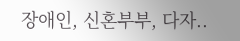장애인, 신혼부부, 다자..